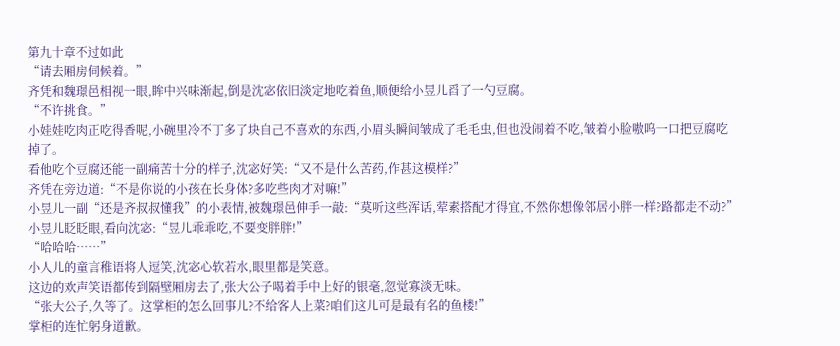第九十章不过如此
“请去厢房伺候着。”
齐凭和魏璟邑相视一眼,眸中兴味渐起,倒是沈宓依旧淡定地吃着鱼,顺便给小昱儿舀了一勺豆腐。
“不许挑食。”
小娃娃吃肉正吃得香呢,小碗里冷不丁多了块自己不喜欢的东西,小眉头瞬间皱成了毛毛虫,但也没闹着不吃,皱着小脸嗷呜一口把豆腐吃掉了。
看他吃个豆腐还能一副痛苦十分的样子,沈宓好笑:“又不是什么苦药,作甚这模样?”
齐凭在旁边道:“不是你说的小孩在长身体?多吃些肉才对嘛!”
小昱儿一副“还是齐叔叔懂我”的小表情,被魏璟邑伸手一敲:“莫听这些浑话,荤素搭配才得宜,不然你想像邻居小胖一样?路都走不动?”
小昱儿眨眨眼,看向沈宓:“昱儿乖乖吃,不要变胖胖!”
“哈哈哈……”
小人儿的童言稚语将人逗笑,沈宓心软若水,眼里都是笑意。
这边的欢声笑语都传到隔壁厢房去了,张大公子喝着手中上好的银毫,忽觉寡淡无味。
“张大公子,久等了。这掌柜的怎么回事儿?不给客人上菜?咱们这儿可是最有名的鱼楼!”
掌柜的连忙躬身道歉。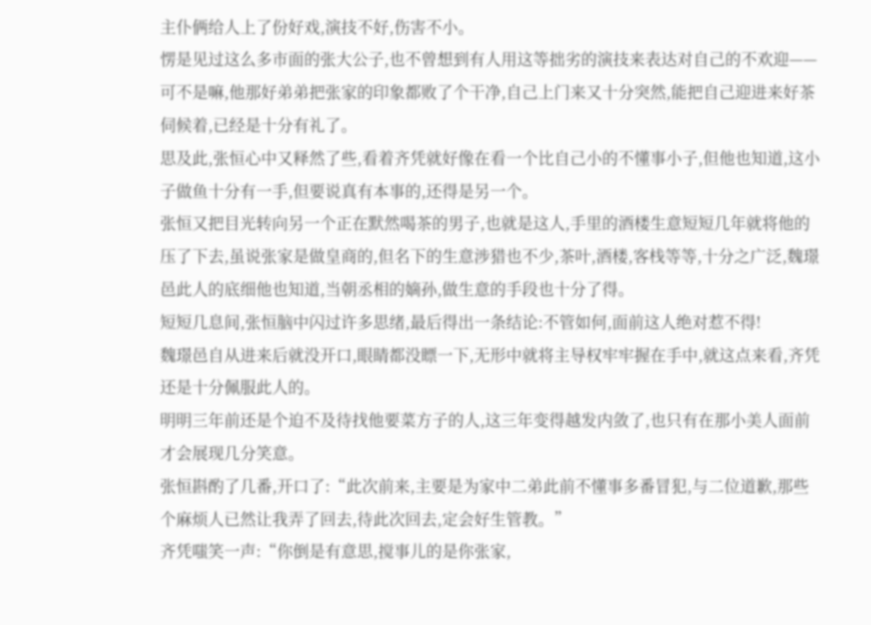主仆俩给人上了份好戏,演技不好,伤害不小。
愣是见过这么多市面的张大公子,也不曾想到有人用这等拙劣的演技来表达对自己的不欢迎——可不是嘛,他那好弟弟把张家的印象都败了个干净,自己上门来又十分突然,能把自己迎进来好茶伺候着,已经是十分有礼了。
思及此,张恒心中又释然了些,看着齐凭就好像在看一个比自己小的不懂事小子,但他也知道,这小子做鱼十分有一手,但要说真有本事的,还得是另一个。
张恒又把目光转向另一个正在默然喝茶的男子,也就是这人,手里的酒楼生意短短几年就将他的压了下去,虽说张家是做皇商的,但名下的生意涉猎也不少,茶叶,酒楼,客栈等等,十分之广泛,魏璟邑此人的底细他也知道,当朝丞相的嫡孙,做生意的手段也十分了得。
短短几息间,张恒脑中闪过许多思绪,最后得出一条结论:不管如何,面前这人绝对惹不得!
魏璟邑自从进来后就没开口,眼睛都没瞟一下,无形中就将主导权牢牢握在手中,就这点来看,齐凭还是十分佩服此人的。
明明三年前还是个迫不及待找他要菜方子的人,这三年变得越发内敛了,也只有在那小美人面前才会展现几分笑意。
张恒斟酌了几番,开口了:“此次前来,主要是为家中二弟此前不懂事多番冒犯,与二位道歉,那些个麻烦人已然让我弄了回去,待此次回去,定会好生管教。”
齐凭嗤笑一声:“你倒是有意思,搅事儿的是你张家,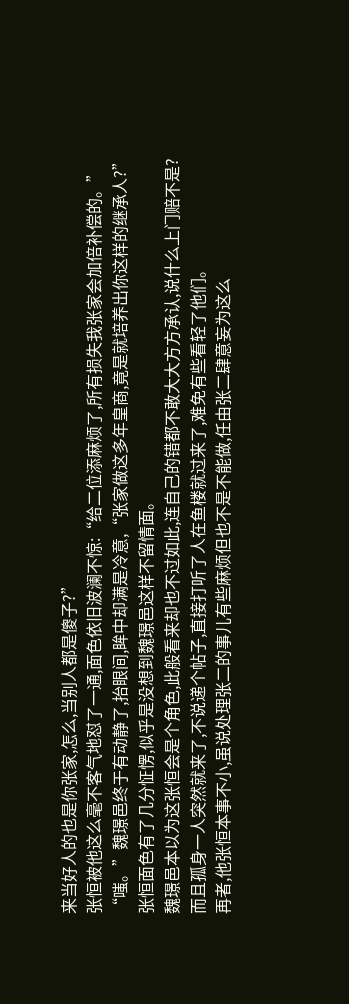来当好人的也是你张家,怎么,当别人都是傻子?”
张恒被他这么毫不客气地怼了一通,面色依旧波澜不惊:“给二位添麻烦了,所有损失我张家会加倍补偿的。”
“嗤。”魏璟邑终于有动静了,抬眼间,眸中却满是冷意,“张家做这多年皇商,竟是就培养出你这样的继承人?”
张恒面色有了几分怔愣,似乎是没想到魏璟邑这样不留情面。
魏璟邑本以为这张恒会是个角色,此般看来却也不过如此,连自己的错都不敢大大方方承认,说什么上门赔不是?
而且孤身一人突然就来了,不说递个帖子,直接打听了人在鱼楼就过来了,难免有些看轻了他们。
再者,他张恒本事不小,虽说处理张二的事儿有些麻烦但也不是不能做,任由张二肆意妄为这么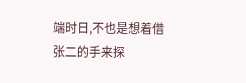端时日,不也是想着借张二的手来探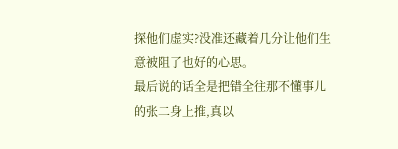探他们虚实?没准还藏着几分让他们生意被阻了也好的心思。
最后说的话全是把错全往那不懂事儿的张二身上推,真以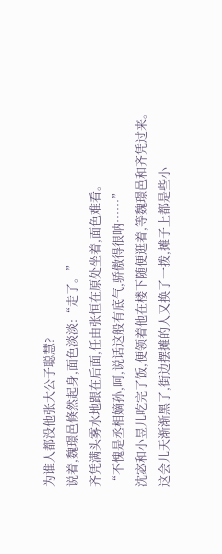为谁人都没他张大公子聪慧?
说着,魏璟邑倏然起身,面色淡淡:“走了。”
齐凭满头雾水地跟在后面,任由张恒在原处坐着,面色难看。
“不愧是丞相嫡孙,呵,说话这般有底气,骄傲得很呐……”
沈宓和小昱儿吃完了饭,便领着他在楼下随便逛着,等魏璟邑和齐凭过来。
这会儿天渐渐黑了,街边摆摊的人又换了一拨,摊子上都是些小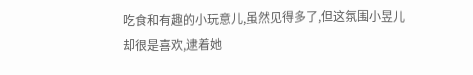吃食和有趣的小玩意儿,虽然见得多了,但这氛围小昱儿却很是喜欢,逮着她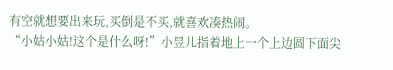有空就想要出来玩,买倒是不买,就喜欢凑热闹。
“小姑小姑!这个是什么呀!”小昱儿指着地上一个上边圆下面尖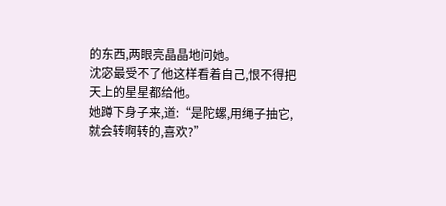的东西,两眼亮晶晶地问她。
沈宓最受不了他这样看着自己,恨不得把天上的星星都给他。
她蹲下身子来,道:“是陀螺,用绳子抽它,就会转啊转的,喜欢?”